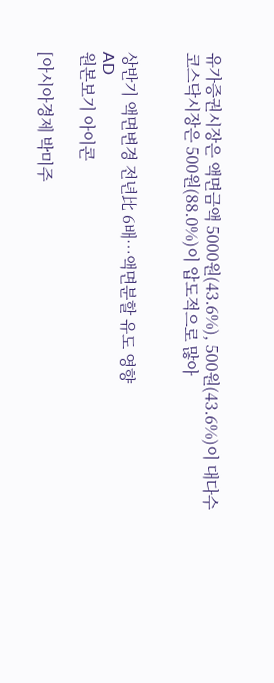유가증권시장은 액면금액 5000원(43.6%), 500원(43.6%)이 대다수
코스닥시장은 500원(88.0%)이 압도적으로 많아


상반기 액면변경 전년比 6배…액면분할 유도 영향
AD
원본보기 아이콘

[아시아경제 박미주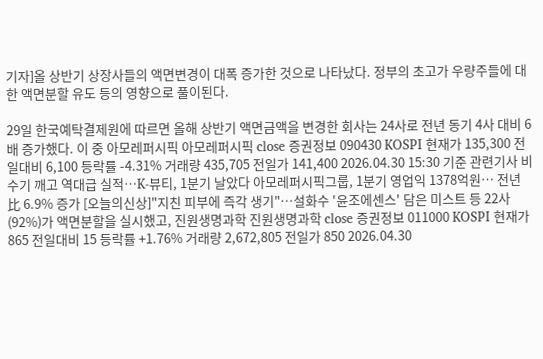기자]올 상반기 상장사들의 액면변경이 대폭 증가한 것으로 나타났다. 정부의 초고가 우량주들에 대한 액면분할 유도 등의 영향으로 풀이된다.

29일 한국예탁결제원에 따르면 올해 상반기 액면금액을 변경한 회사는 24사로 전년 동기 4사 대비 6배 증가했다. 이 중 아모레퍼시픽 아모레퍼시픽 close 증권정보 090430 KOSPI 현재가 135,300 전일대비 6,100 등락률 -4.31% 거래량 435,705 전일가 141,400 2026.04.30 15:30 기준 관련기사 비수기 깨고 역대급 실적…K-뷰티, 1분기 날았다 아모레퍼시픽그룹, 1분기 영업익 1378억원… 전년比 6.9% 증가 [오늘의신상]"지친 피부에 즉각 생기"…설화수 '윤조에센스' 담은 미스트 등 22사(92%)가 액면분할을 실시했고, 진원생명과학 진원생명과학 close 증권정보 011000 KOSPI 현재가 865 전일대비 15 등락률 +1.76% 거래량 2,672,805 전일가 850 2026.04.30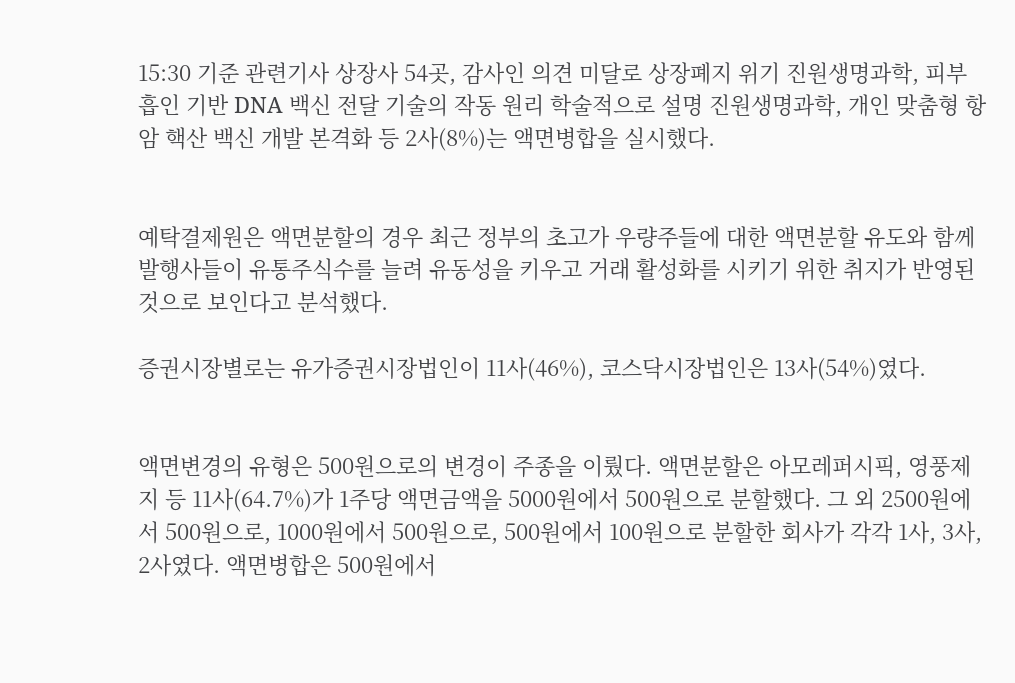15:30 기준 관련기사 상장사 54곳, 감사인 의견 미달로 상장폐지 위기 진원생명과학, 피부 흡인 기반 DNA 백신 전달 기술의 작동 원리 학술적으로 설명 진원생명과학, 개인 맞춤형 항암 핵산 백신 개발 본격화 등 2사(8%)는 액면병합을 실시했다.


예탁결제원은 액면분할의 경우 최근 정부의 초고가 우량주들에 대한 액면분할 유도와 함께 발행사들이 유통주식수를 늘려 유동성을 키우고 거래 활성화를 시키기 위한 취지가 반영된 것으로 보인다고 분석했다.

증권시장별로는 유가증권시장법인이 11사(46%), 코스닥시장법인은 13사(54%)였다.


액면변경의 유형은 500원으로의 변경이 주종을 이뤘다. 액면분할은 아모레퍼시픽, 영풍제지 등 11사(64.7%)가 1주당 액면금액을 5000원에서 500원으로 분할했다. 그 외 2500원에서 500원으로, 1000원에서 500원으로, 500원에서 100원으로 분할한 회사가 각각 1사, 3사, 2사였다. 액면병합은 500원에서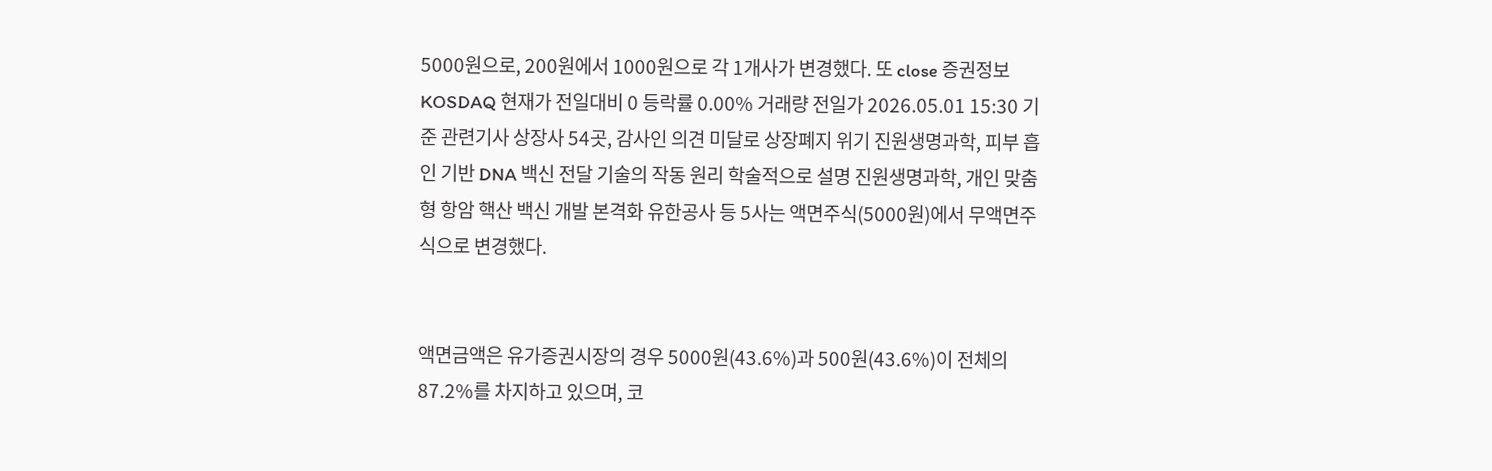5000원으로, 200원에서 1000원으로 각 1개사가 변경했다. 또 close 증권정보 KOSDAQ 현재가 전일대비 0 등락률 0.00% 거래량 전일가 2026.05.01 15:30 기준 관련기사 상장사 54곳, 감사인 의견 미달로 상장폐지 위기 진원생명과학, 피부 흡인 기반 DNA 백신 전달 기술의 작동 원리 학술적으로 설명 진원생명과학, 개인 맞춤형 항암 핵산 백신 개발 본격화 유한공사 등 5사는 액면주식(5000원)에서 무액면주식으로 변경했다.


액면금액은 유가증권시장의 경우 5000원(43.6%)과 500원(43.6%)이 전체의 87.2%를 차지하고 있으며, 코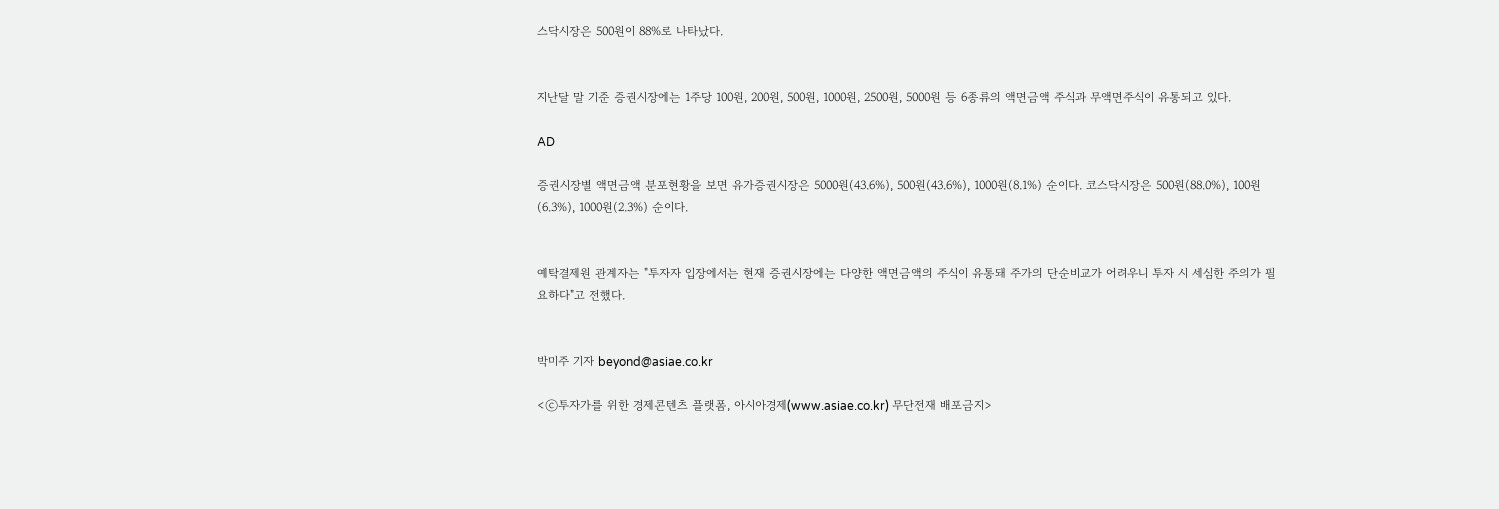스닥시장은 500원이 88%로 나타났다.


지난달 말 기준 증권시장에는 1주당 100원, 200원, 500원, 1000원, 2500원, 5000원 등 6종류의 액면금액 주식과 무액면주식이 유통되고 있다.

AD

증권시장별 액면금액 분포현황을 보면 유가증권시장은 5000원(43.6%), 500원(43.6%), 1000원(8.1%) 순이다. 코스닥시장은 500원(88.0%), 100원(6.3%), 1000원(2.3%) 순이다.


예탁결제원 관계자는 "투자자 입장에서는 현재 증권시장에는 다양한 액면금액의 주식이 유통돼 주가의 단순비교가 어려우니 투자 시 세심한 주의가 필요하다"고 전했다.


박미주 기자 beyond@asiae.co.kr

<ⓒ투자가를 위한 경제콘텐츠 플랫폼, 아시아경제(www.asiae.co.kr) 무단전재 배포금지>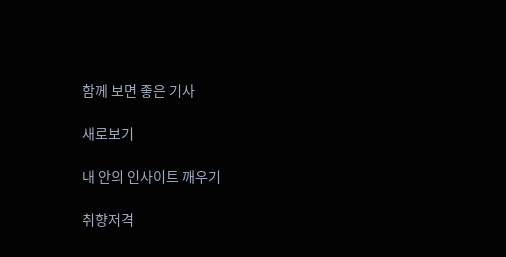함께 보면 좋은 기사

새로보기

내 안의 인사이트 깨우기

취향저격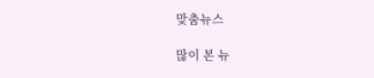맞춤뉴스

많이 본 뉴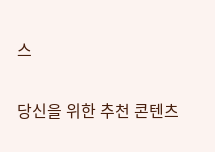스

당신을 위한 추천 콘텐츠